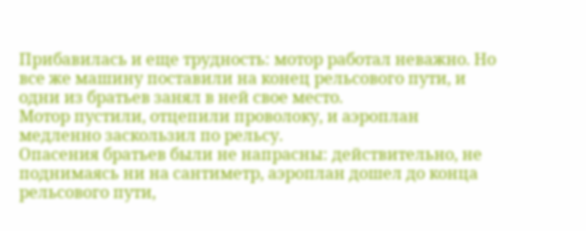Прибавилась и еще трудность: мотор работал неважно. Но все же машину поставили на конец рельсового пути, и одни из братьев занял в ней свое место.
Мотор пустили, отцепили проволоку, и аэроплан медленно заскользил по рельсу.
Опасения братьев были не напрасны: действительно, не поднимаясь ни на сантиметр, аэроплан дошел до конца рельсового пути,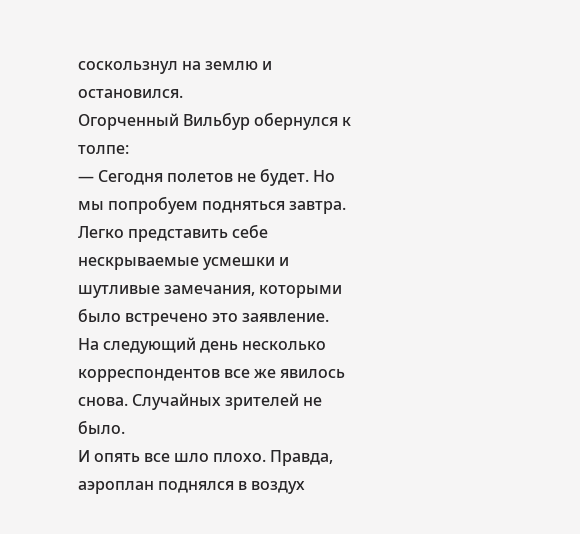соскользнул на землю и остановился.
Огорченный Вильбур обернулся к толпе:
— Сегодня полетов не будет. Но мы попробуем подняться завтра.
Легко представить себе нескрываемые усмешки и шутливые замечания, которыми было встречено это заявление.
На следующий день несколько корреспондентов все же явилось снова. Случайных зрителей не было.
И опять все шло плохо. Правда, аэроплан поднялся в воздух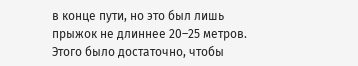в конце пути, но это был лишь прыжок не длиннее 20–25 метров. Этого было достаточно, чтобы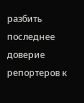разбить последнее доверие репортеров к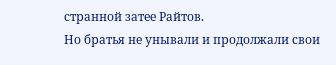странной затее Райтов.
Но братья не унывали и продолжали свои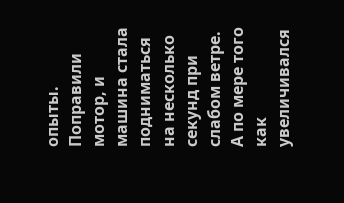опыты. Поправили мотор, и машина стала подниматься на несколько секунд при слабом ветре. А по мере того как увеличивался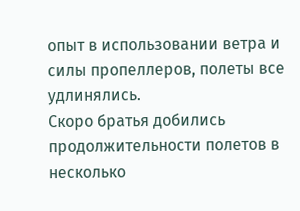опыт в использовании ветра и силы пропеллеров, полеты все удлинялись.
Скоро братья добились продолжительности полетов в несколько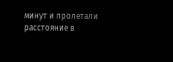минут и пролетали расстояние в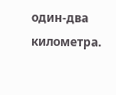один-два километра.